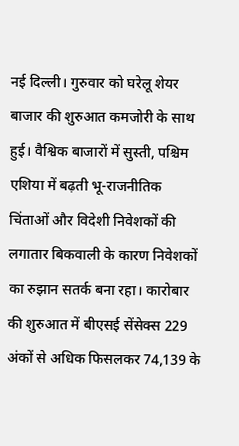नई दिल्ली। गुरुवार को घरेलू शेयर बाजार की शुरुआत कमजोरी के साथ हुई। वैश्विक बाजारों में सुस्ती, पश्चिम एशिया में बढ़ती भू-राजनीतिक चिंताओं और विदेशी निवेशकों की लगातार बिकवाली के कारण निवेशकों का रुझान सतर्क बना रहा। कारोबार की शुरुआत में बीएसई सेंसेक्स 229 अंकों से अधिक फिसलकर 74,139 के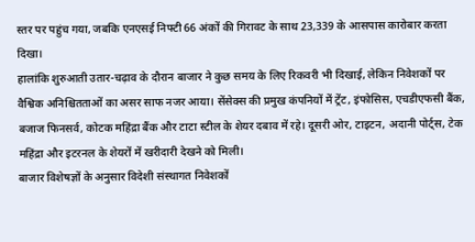स्तर पर पहुंच गया, जबकि एनएसई निफ्टी 66 अंकों की गिरावट के साथ 23,339 के आसपास कारोबार करता दिखा।
हालांकि शुरुआती उतार-चढ़ाव के दौरान बाजार ने कुछ समय के लिए रिकवरी भी दिखाई, लेकिन निवेशकों पर वैश्विक अनिश्चितताओं का असर साफ नजर आया। सेंसेक्स की प्रमुख कंपनियों में ट्रेंट, इंफोसिस, एचडीएफसी बैंक, बजाज फिनसर्व, कोटक महिंद्रा बैंक और टाटा स्टील के शेयर दबाव में रहे। दूसरी ओर, टाइटन, अदानी पोर्ट्स, टेक महिंद्रा और इटरनल के शेयरों में खरीदारी देखने को मिली।
बाजार विशेषज्ञों के अनुसार विदेशी संस्थागत निवेशकों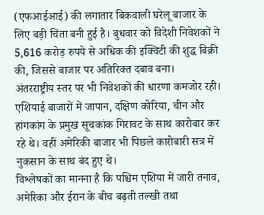(एफआईआई) की लगातार बिकवाली घरेलू बाजार के लिए बड़ी चिंता बनी हुई है। बुधवार को विदेशी निवेशकों ने 5,616 करोड़ रुपये से अधिक की इक्विटी की शुद्ध बिक्री की, जिससे बाजार पर अतिरिक्त दबाव बना।
अंतरराष्ट्रीय स्तर पर भी निवेशकों की धारणा कमजोर रही। एशियाई बाजारों में जापान, दक्षिण कोरिया, चीन और हांगकांग के प्रमुख सूचकांक गिरावट के साथ कारोबार कर रहे थे। वहीं अमेरिकी बाजार भी पिछले कारोबारी सत्र में नुकसान के साथ बंद हुए थे।
विश्लेषकों का मानना है कि पश्चिम एशिया में जारी तनाव, अमेरिका और ईरान के बीच बढ़ती तल्खी तथा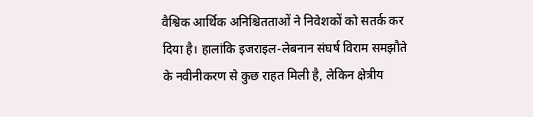वैश्विक आर्थिक अनिश्चितताओं ने निवेशकों को सतर्क कर दिया है। हालांकि इजराइल-लेबनान संघर्ष विराम समझौते के नवीनीकरण से कुछ राहत मिली है, लेकिन क्षेत्रीय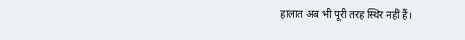हालात अब भी पूरी तरह स्थिर नहीं हैं।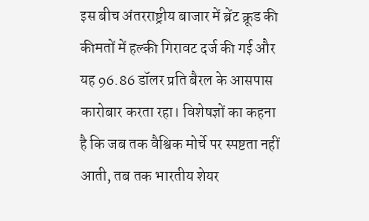इस बीच अंतरराष्ट्रीय बाजार में ब्रेंट क्रूड की कीमतों में हल्की गिरावट दर्ज की गई और यह 96.86 डॉलर प्रति बैरल के आसपास कारोबार करता रहा। विशेषज्ञों का कहना है कि जब तक वैश्विक मोर्चे पर स्पष्टता नहीं आती, तब तक भारतीय शेयर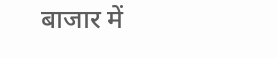बाजार में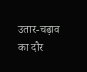उतार-चढ़ाव का दौर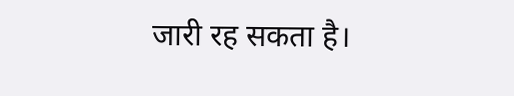जारी रह सकता है।